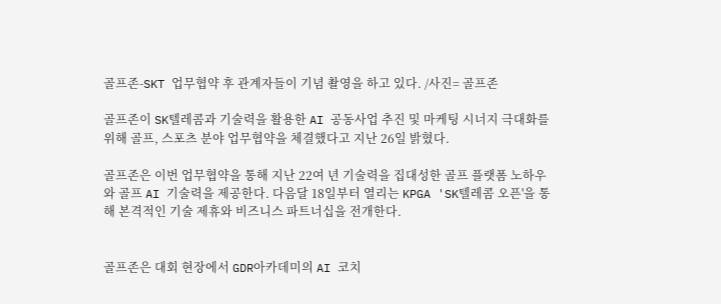골프존-SKT 업무협약 후 관계자들이 기념 촬영을 하고 있다. /사진= 골프존

골프존이 SK텔레콤과 기술력을 활용한 AI 공동사업 추진 및 마케팅 시너지 극대화를 위해 골프, 스포츠 분야 업무협약을 체결했다고 지난 26일 밝혔다.

골프존은 이번 업무협약을 통해 지난 22여 년 기술력을 집대성한 골프 플랫폼 노하우와 골프 AI 기술력을 제공한다. 다음달 18일부터 열리는 KPGA 'SK텔레콤 오픈'을 통해 본격적인 기술 제휴와 비즈니스 파트너십을 전개한다.


골프존은 대회 현장에서 GDR아카데미의 AI 코치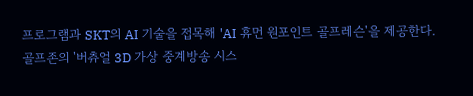프로그램과 SKT의 AI 기술을 접목해 'AI 휴먼 원포인트 골프레슨'을 제공한다. 골프존의 '버츄얼 3D 가상 중계방송 시스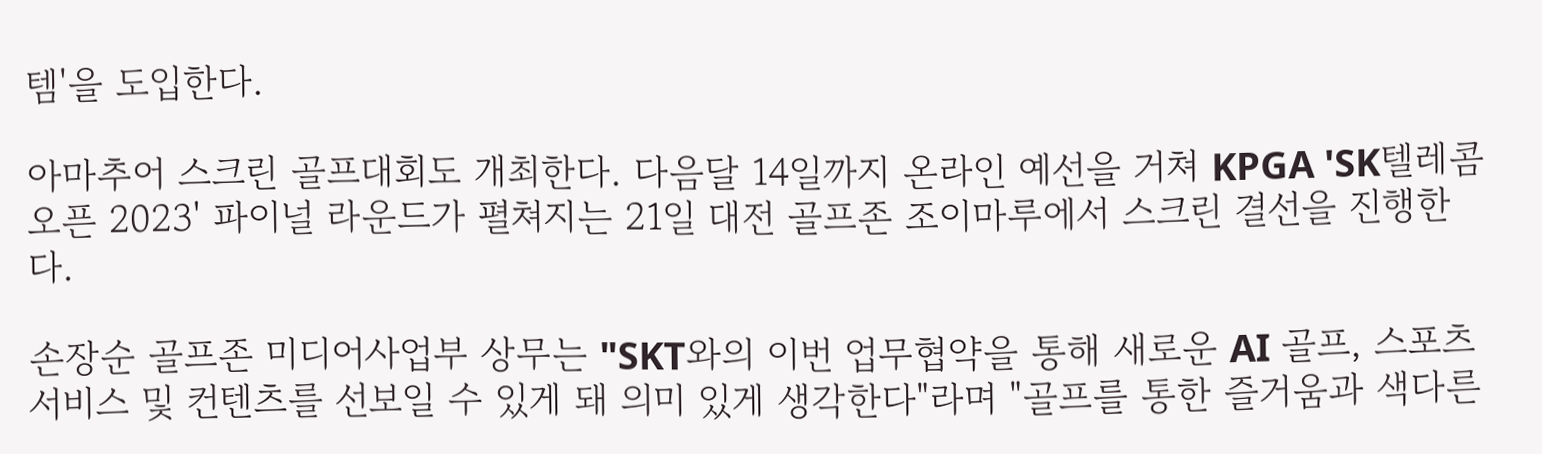템'을 도입한다.

아마추어 스크린 골프대회도 개최한다. 다음달 14일까지 온라인 예선을 거쳐 KPGA 'SK텔레콤 오픈 2023' 파이널 라운드가 펼쳐지는 21일 대전 골프존 조이마루에서 스크린 결선을 진행한다.

손장순 골프존 미디어사업부 상무는 "SKT와의 이번 업무협약을 통해 새로운 AI 골프, 스포츠 서비스 및 컨텐츠를 선보일 수 있게 돼 의미 있게 생각한다"라며 "골프를 통한 즐거움과 색다른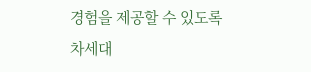경험을 제공할 수 있도록 차세대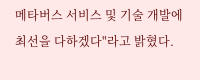메타버스 서비스 및 기술 개발에 최선을 다하겠다"라고 밝혔다.